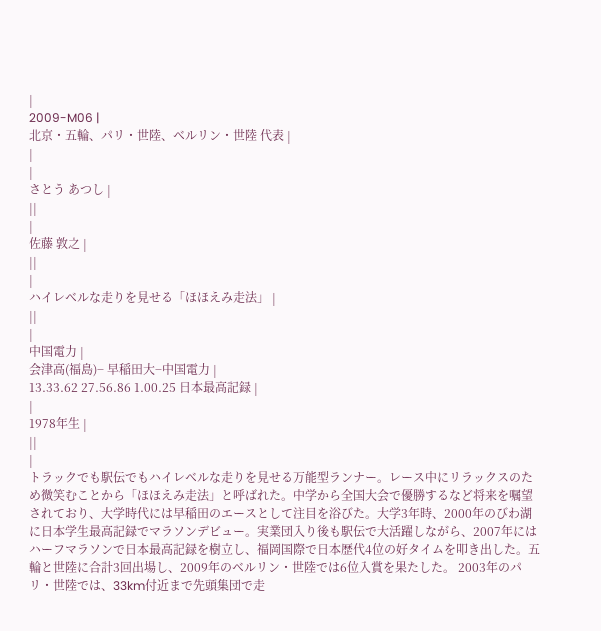|
2009-M06 |
北京・五輪、パリ・世陸、ベルリン・世陸 代表 |
|
|
さとう あつし |
||
|
佐藤 敦之 |
||
|
ハイレベルな走りを見せる「ほほえみ走法」 |
||
|
中国電力 |
会津高(福島)− 早稲田大−中国電力 |
13.33.62 27.56.86 1.00.25 日本最高記録 |
|
1978年生 |
||
|
トラックでも駅伝でもハイレベルな走りを見せる万能型ランナー。レース中にリラックスのため微笑むことから「ほほえみ走法」と呼ばれた。中学から全国大会で優勝するなど将来を嘱望されており、大学時代には早稲田のエースとして注目を浴びた。大学3年時、2000年のびわ湖に日本学生最高記録でマラソンデビュー。実業団入り後も駅伝で大活躍しながら、2007年にはハーフマラソンで日本最高記録を樹立し、福岡国際で日本歴代4位の好タイムを叩き出した。五輪と世陸に合計3回出場し、2009年のベルリン・世陸では6位入賞を果たした。 2003年のパリ・世陸では、33km付近まで先頭集団で走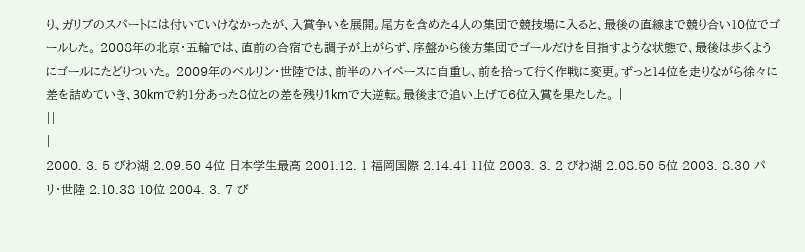り、ガリブのスパートには付いていけなかったが、入賞争いを展開。尾方を含めた4人の集団で競技場に入ると、最後の直線まで競り合い10位でゴールした。 2008年の北京・五輪では、直前の合宿でも調子が上がらず、序盤から後方集団でゴールだけを目指すような状態で、最後は歩くようにゴールにたどりついた。 2009年のベルリン・世陸では、前半のハイペースに自重し、前を拾って行く作戦に変更。ずっと14位を走りながら徐々に差を詰めていき、30kmで約1分あった8位との差を残り1kmで大逆転。最後まで追い上げて6位入賞を果たした。 |
||
|
2000. 3. 5 びわ湖 2.09.50 4位 日本学生最高 2001.12. 1 福岡国際 2.14.41 11位 2003. 3. 2 びわ湖 2.08.50 5位 2003. 8.30 パリ・世陸 2.10.38 10位 2004. 3. 7 び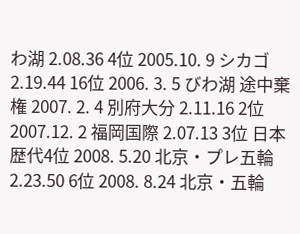わ湖 2.08.36 4位 2005.10. 9 シカゴ 2.19.44 16位 2006. 3. 5 びわ湖 途中棄権 2007. 2. 4 別府大分 2.11.16 2位 2007.12. 2 福岡国際 2.07.13 3位 日本歴代4位 2008. 5.20 北京・プレ五輪 2.23.50 6位 2008. 8.24 北京・五輪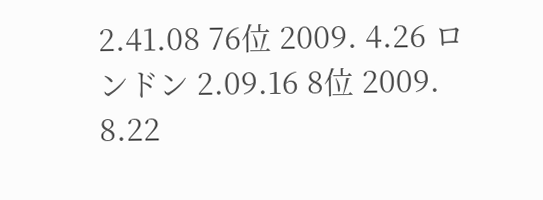2.41.08 76位 2009. 4.26 ロンドン 2.09.16 8位 2009. 8.22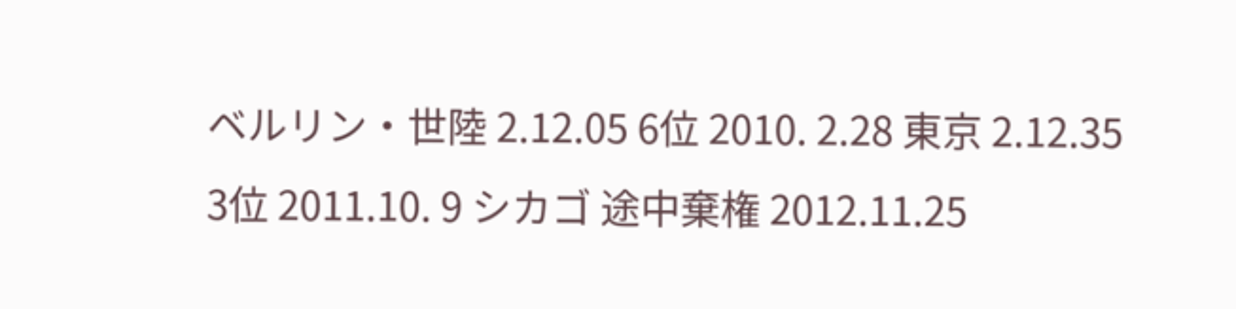ベルリン・世陸 2.12.05 6位 2010. 2.28 東京 2.12.35 3位 2011.10. 9 シカゴ 途中棄権 2012.11.25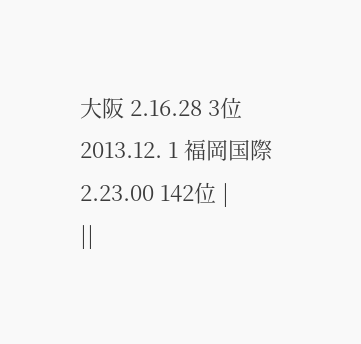大阪 2.16.28 3位 2013.12. 1 福岡国際 2.23.00 142位 |
||